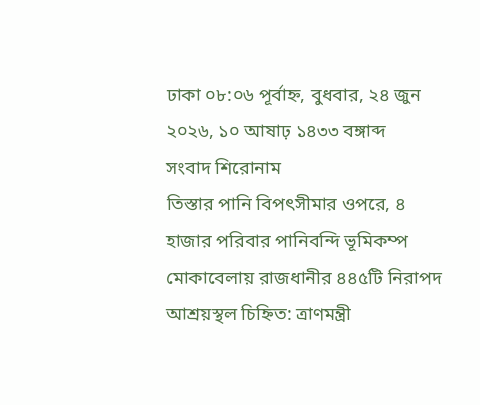ঢাকা ০৮:০৬ পূর্বাহ্ন, বুধবার, ২৪ জুন ২০২৬, ১০ আষাঢ় ১৪৩৩ বঙ্গাব্দ
সংবাদ শিরোনাম
তিস্তার পানি বিপৎসীমার ওপরে, ৪ হাজার পরিবার পানিবন্দি ভূমিকম্প মোকাবেলায় রাজধানীর ৪৪৫টি নিরাপদ আশ্রয়স্থল চিহ্নিত: ত্রাণমন্ত্রী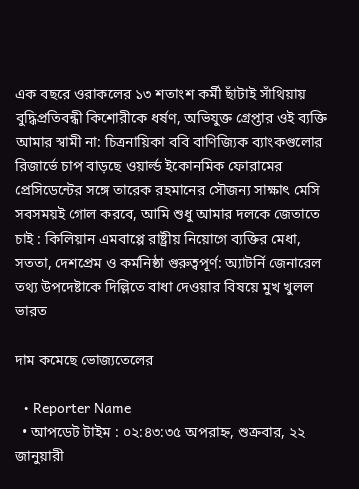এক বছরে ওরাকলের ১৩ শতাংশ কর্মী ছাঁটাই সাঁথিয়ায় বুদ্ধিপ্রতিবন্ধী কিশোরীকে ধর্ষণ, অভিযুক্ত গ্রেপ্তার ওই ব্যক্তি আমার স্বামী না: চিত্রনায়িকা ববি বাণিজ্যিক ব্যাংকগুলোর রিজার্ভে চাপ বাড়ছে ওয়ার্ল্ড ইকোনমিক ফোরামের প্রেসিডেন্টের সঙ্গে তারেক রহমানের সৌজন্য সাক্ষাৎ মেসি সবসময়ই গোল করবে, আমি শুধু আমার দলকে জেতাতে চাই : কিলিয়ান এমবাপ্পে রাষ্ট্রীয় নিয়োগে ব্যক্তির মেধা, সততা, দেশপ্রেম ও কর্মনিষ্ঠা গুরুত্বপূর্ণ: অ্যাটর্নি জেনারেল তথ্য উপদেষ্টাকে দিল্লিতে বাধা দেওয়ার বিষয়ে মুখ খুলল ভারত

দাম কমেছে ভোজ্যতেলের

  • Reporter Name
  • আপডেট টাইম : ০২:৪৩:৩৫ অপরাহ্ন, শুক্রবার, ২২ জানুয়ারী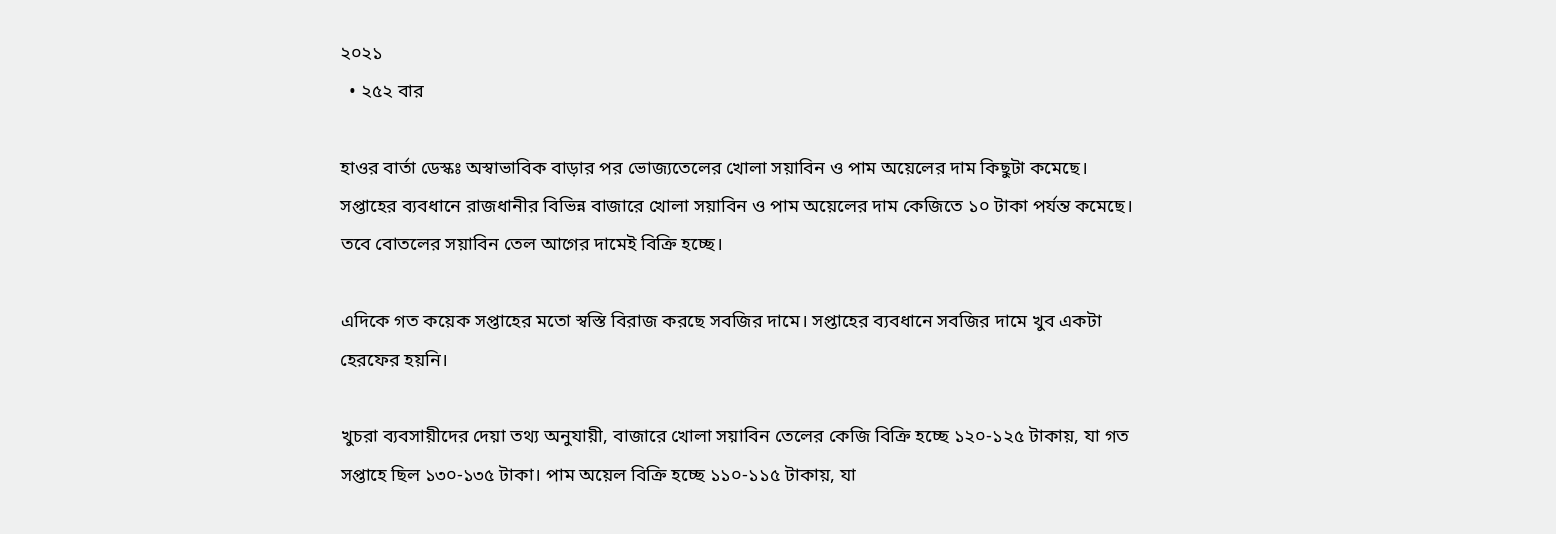২০২১
  • ২৫২ বার

হাওর বার্তা ডেস্কঃ অস্বাভাবিক বাড়ার পর ভোজ্যতেলের খোলা সয়াবিন ও পাম অয়েলের দাম কিছুটা কমেছে। সপ্তাহের ব্যবধানে রাজধানীর বিভিন্ন বাজারে খোলা সয়াবিন ও পাম অয়েলের দাম কেজিতে ১০ টাকা পর্যন্ত কমেছে। তবে বোতলের সয়াবিন তেল আগের দামেই বিক্রি হচ্ছে।

এদিকে গত কয়েক সপ্তাহের মতো স্বস্তি বিরাজ করছে সবজির দামে। সপ্তাহের ব্যবধানে সবজির দামে খুব একটা হেরফের হয়নি।

খুচরা ব্যবসায়ীদের দেয়া তথ্য অনুযায়ী, বাজারে খোলা সয়াবিন তেলের কেজি বিক্রি হচ্ছে ১২০-১২৫ টাকায়, যা গত সপ্তাহে ছিল ১৩০-১৩৫ টাকা। পাম অয়েল বিক্রি হচ্ছে ১১০-১১৫ টাকায়, যা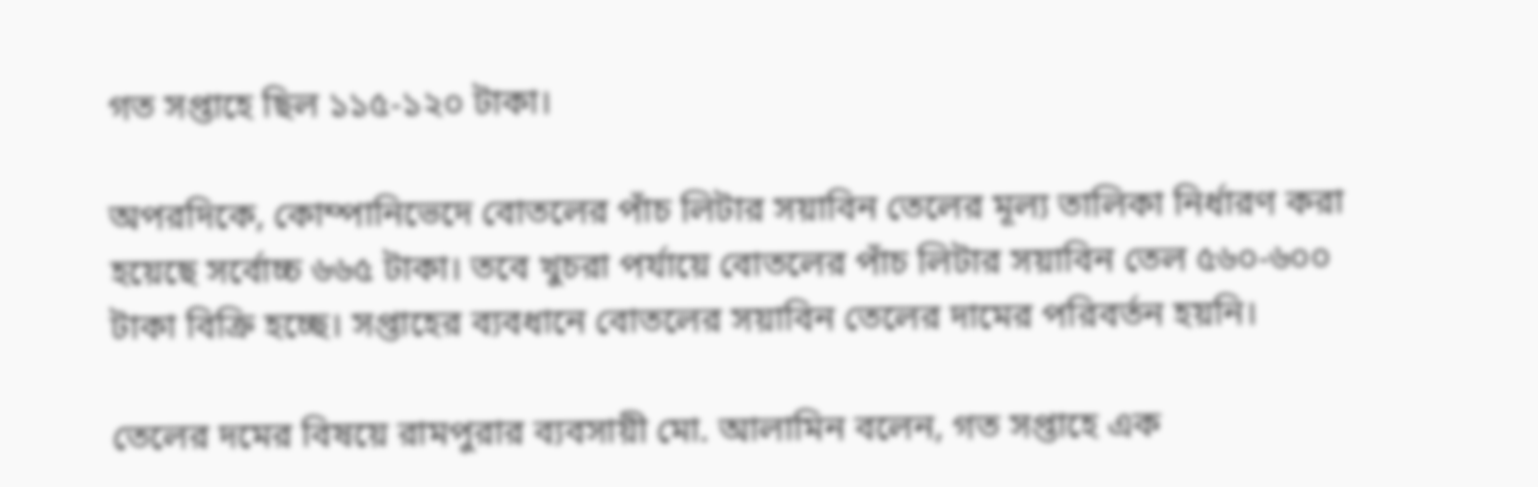গত সপ্তাহে ছিল ১১৫-১২০ টাকা।

অপরদিকে, কোম্পানিভেদে বোতলের পাঁচ লিটার সয়াবিন তেলের মূল্য তালিকা নির্ধারণ করা হয়েছে সর্বোচ্চ ৬৬৫ টাকা। তবে খুচরা পর্যায়ে বোতলের পাঁচ লিটার সয়াবিন তেল ৫৬০-৬০০ টাকা বিক্রি হচ্ছে। সপ্তাহের ব্যবধানে বোতলের সয়াবিন তেলের দামের পরিবর্তন হয়নি।

তেলের দমের বিষয়ে রামপুরার ব্যবসায়ী মো. আলামিন বলেন, গত সপ্তাহে এক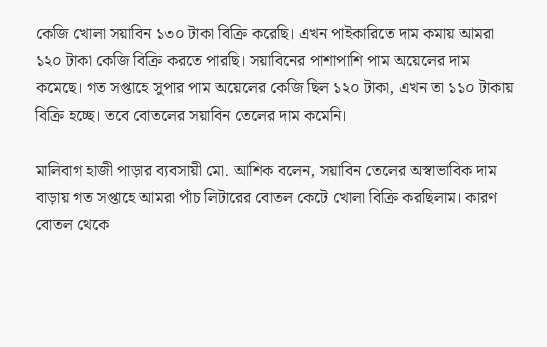কেজি খোলা সয়াবিন ১৩০ টাকা বিক্রি করেছি। এখন পাইকারিতে দাম কমায় আমরা ১২০ টাকা কেজি বিক্রি করতে পারছি। সয়াবিনের পাশাপাশি পাম অয়েলের দাম কমেছে। গত সপ্তাহে সুপার পাম অয়েলের কেজি ছিল ১২০ টাকা, এখন তা ১১০ টাকায় বিক্রি হচ্ছে। তবে বোতলের সয়াবিন তেলের দাম কমেনি।

মালিবাগ হাজী পাড়ার ব্যবসায়ী মো. আশিক বলেন, সয়াবিন তেলের অস্বাভাবিক দাম বাড়ায় গত সপ্তাহে আমরা পাঁচ লিটারের বোতল কেটে খোলা বিক্রি করছিলাম। কারণ বোতল থেকে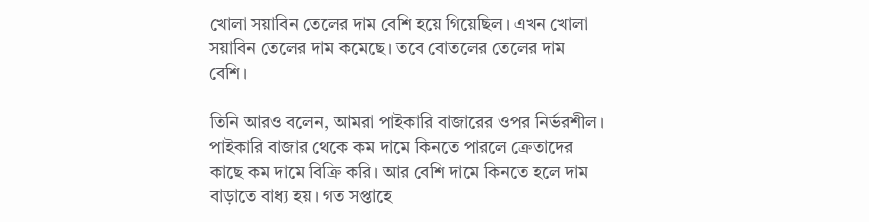খোলা সয়াবিন তেলের দাম বেশি হয়ে গিয়েছিল। এখন খোলা সয়াবিন তেলের দাম কমেছে। তবে বোতলের তেলের দাম বেশি।

তিনি আরও বলেন, আমরা পাইকারি বাজারের ওপর নির্ভরশীল। পাইকারি বাজার থেকে কম দামে কিনতে পারলে ক্রেতাদের কাছে কম দামে বিক্রি করি। আর বেশি দামে কিনতে হলে দাম বাড়াতে বাধ্য হয়। গত সপ্তাহে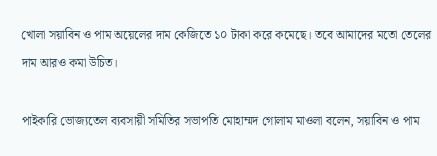খোলা সয়াবিন ও পাম অয়েলের দাম কেজিতে ১০ টাকা করে কমেছে। তবে আমাদের মতো তেলের দাম আরও কমা উচিত।

পাইকারি ভোজ্যতেল ব্যবসায়ী সমিতির সভাপতি মোহাম্মদ গোলাম মাওলা বলেন, সয়াবিন ও পাম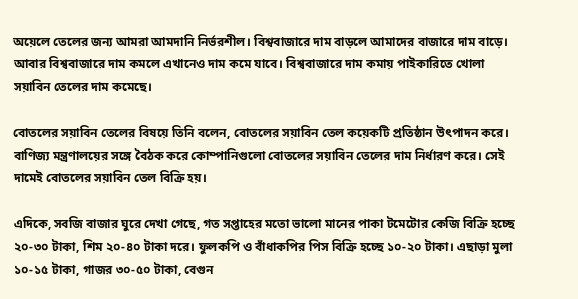অয়েলে তেলের জন্য আমরা আমদানি নির্ভরশীল। বিশ্ববাজারে দাম বাড়লে আমাদের বাজারে দাম বাড়ে। আবার বিশ্ববাজারে দাম কমলে এখানেও দাম কমে যাবে। বিশ্ববাজারে দাম কমায় পাইকারিতে খোলা সয়াবিন তেলের দাম কমেছে।

বোতলের সয়াবিন তেলের বিষয়ে তিনি বলেন, বোতলের সয়াবিন তেল কয়েকটি প্রতিষ্ঠান উৎপাদন করে। বাণিজ্য মন্ত্রণালয়ের সঙ্গে বৈঠক করে কোম্পানিগুলো বোতলের সয়াবিন তেলের দাম নির্ধারণ করে। সেই দামেই বোতলের সয়াবিন তেল বিক্রি হয়।

এদিকে, সবজি বাজার ঘুরে দেখা গেছে, গত সপ্তাহের মতো ভালো মানের পাকা টমেটোর কেজি বিক্রি হচ্ছে ২০-৩০ টাকা, শিম ২০-৪০ টাকা দরে। ফুলকপি ও বাঁধাকপির পিস বিক্রি হচ্ছে ১০-২০ টাকা। এছাড়া মুলা ১০-১৫ টাকা, গাজর ৩০-৫০ টাকা, বেগুন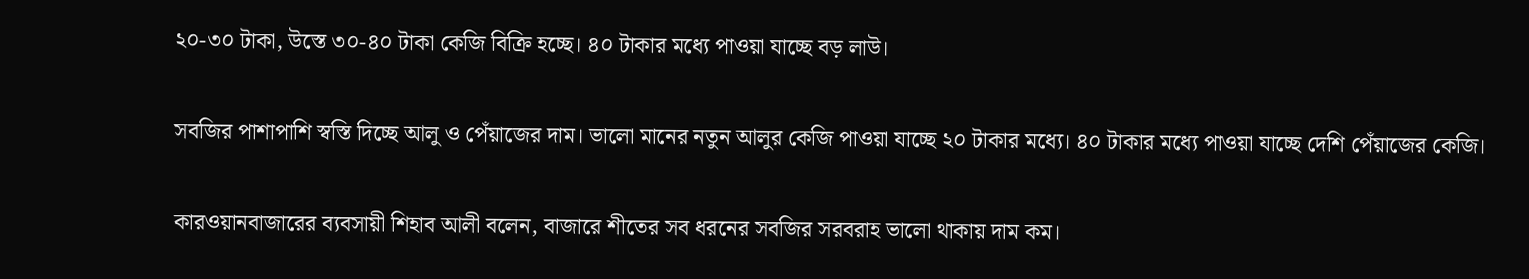২০-৩০ টাকা, উস্তে ৩০-৪০ টাকা কেজি বিক্রি হচ্ছে। ৪০ টাকার মধ্যে পাওয়া যাচ্ছে বড় লাউ।

সবজির পাশাপাশি স্বস্তি দিচ্ছে আলু ও পেঁয়াজের দাম। ভালো মানের নতুন আলুর কেজি পাওয়া যাচ্ছে ২০ টাকার মধ্যে। ৪০ টাকার মধ্যে পাওয়া যাচ্ছে দেশি পেঁয়াজের কেজি।

কারওয়ানবাজারের ব্যবসায়ী শিহাব আলী বলেন, বাজারে শীতের সব ধরনের সবজির সরবরাহ ভালো থাকায় দাম কম।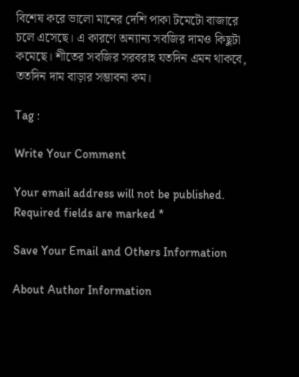বিশেষ করে ভালো মানের দেশি পাকা টমেটো বাজারে চলে এসেছে। এ কারণে অন্যান্য সবজির দামও কিছুটা কমেছে। শীতের সবজির সরবরাহ যতদিন এমন থাকবে, ততদিন দাম বাড়ার সম্ভাবনা কম।

Tag :

Write Your Comment

Your email address will not be published. Required fields are marked *

Save Your Email and Others Information

About Author Information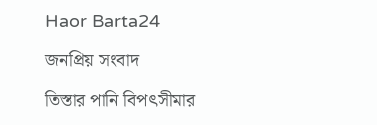Haor Barta24

জনপ্রিয় সংবাদ

তিস্তার পানি বিপৎসীমার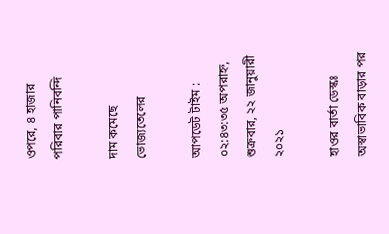ওপরে, ৪ হাজার পরিবার পানিবন্দি

দাম কমেছে ভোজ্যতেলের

আপডেট টাইম : ০২:৪৩:৩৫ অপরাহ্ন, শুক্রবার, ২২ জানুয়ারী ২০২১

হাওর বার্তা ডেস্কঃ অস্বাভাবিক বাড়ার পর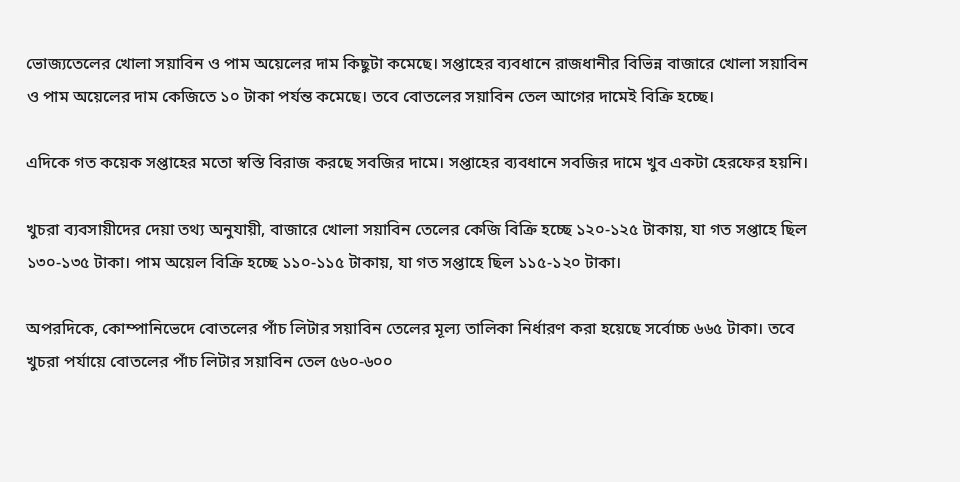ভোজ্যতেলের খোলা সয়াবিন ও পাম অয়েলের দাম কিছুটা কমেছে। সপ্তাহের ব্যবধানে রাজধানীর বিভিন্ন বাজারে খোলা সয়াবিন ও পাম অয়েলের দাম কেজিতে ১০ টাকা পর্যন্ত কমেছে। তবে বোতলের সয়াবিন তেল আগের দামেই বিক্রি হচ্ছে।

এদিকে গত কয়েক সপ্তাহের মতো স্বস্তি বিরাজ করছে সবজির দামে। সপ্তাহের ব্যবধানে সবজির দামে খুব একটা হেরফের হয়নি।

খুচরা ব্যবসায়ীদের দেয়া তথ্য অনুযায়ী, বাজারে খোলা সয়াবিন তেলের কেজি বিক্রি হচ্ছে ১২০-১২৫ টাকায়, যা গত সপ্তাহে ছিল ১৩০-১৩৫ টাকা। পাম অয়েল বিক্রি হচ্ছে ১১০-১১৫ টাকায়, যা গত সপ্তাহে ছিল ১১৫-১২০ টাকা।

অপরদিকে, কোম্পানিভেদে বোতলের পাঁচ লিটার সয়াবিন তেলের মূল্য তালিকা নির্ধারণ করা হয়েছে সর্বোচ্চ ৬৬৫ টাকা। তবে খুচরা পর্যায়ে বোতলের পাঁচ লিটার সয়াবিন তেল ৫৬০-৬০০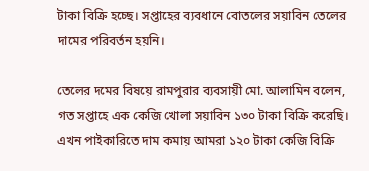টাকা বিক্রি হচ্ছে। সপ্তাহের ব্যবধানে বোতলের সয়াবিন তেলের দামের পরিবর্তন হয়নি।

তেলের দমের বিষয়ে রামপুরার ব্যবসায়ী মো. আলামিন বলেন, গত সপ্তাহে এক কেজি খোলা সয়াবিন ১৩০ টাকা বিক্রি করেছি। এখন পাইকারিতে দাম কমায় আমরা ১২০ টাকা কেজি বিক্রি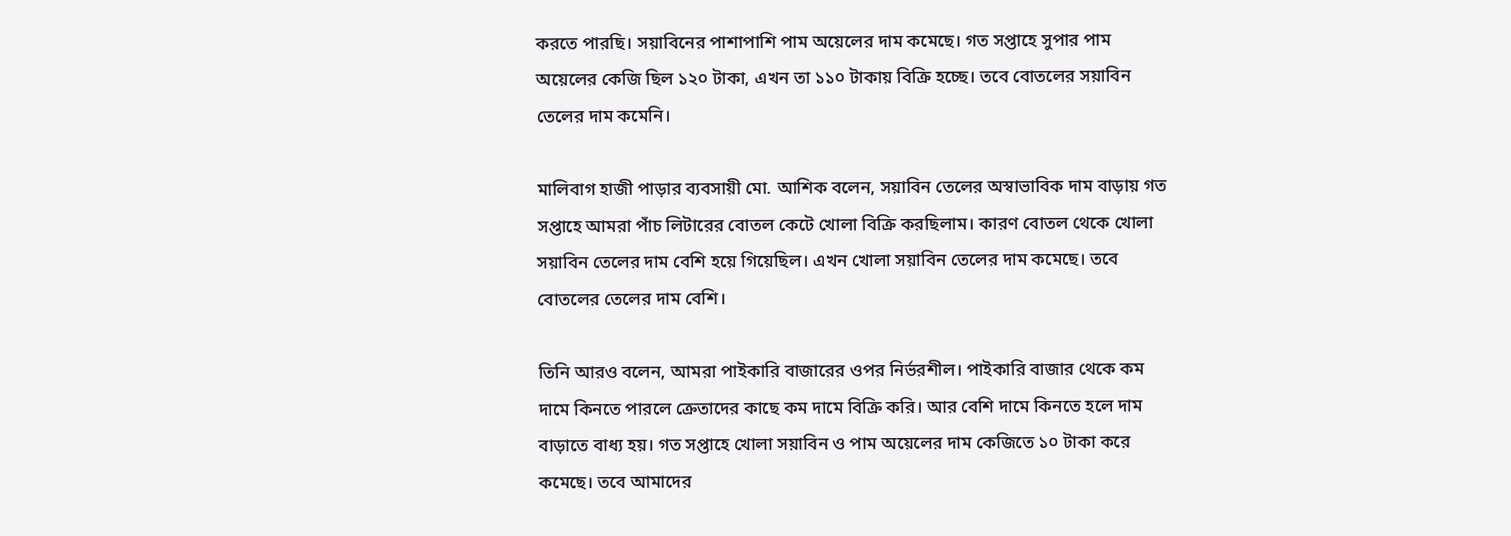করতে পারছি। সয়াবিনের পাশাপাশি পাম অয়েলের দাম কমেছে। গত সপ্তাহে সুপার পাম অয়েলের কেজি ছিল ১২০ টাকা, এখন তা ১১০ টাকায় বিক্রি হচ্ছে। তবে বোতলের সয়াবিন তেলের দাম কমেনি।

মালিবাগ হাজী পাড়ার ব্যবসায়ী মো. আশিক বলেন, সয়াবিন তেলের অস্বাভাবিক দাম বাড়ায় গত সপ্তাহে আমরা পাঁচ লিটারের বোতল কেটে খোলা বিক্রি করছিলাম। কারণ বোতল থেকে খোলা সয়াবিন তেলের দাম বেশি হয়ে গিয়েছিল। এখন খোলা সয়াবিন তেলের দাম কমেছে। তবে বোতলের তেলের দাম বেশি।

তিনি আরও বলেন, আমরা পাইকারি বাজারের ওপর নির্ভরশীল। পাইকারি বাজার থেকে কম দামে কিনতে পারলে ক্রেতাদের কাছে কম দামে বিক্রি করি। আর বেশি দামে কিনতে হলে দাম বাড়াতে বাধ্য হয়। গত সপ্তাহে খোলা সয়াবিন ও পাম অয়েলের দাম কেজিতে ১০ টাকা করে কমেছে। তবে আমাদের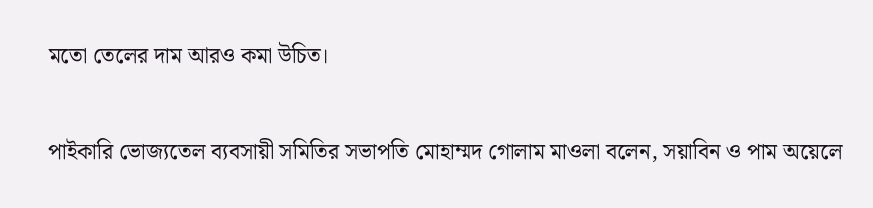মতো তেলের দাম আরও কমা উচিত।

পাইকারি ভোজ্যতেল ব্যবসায়ী সমিতির সভাপতি মোহাম্মদ গোলাম মাওলা বলেন, সয়াবিন ও পাম অয়েলে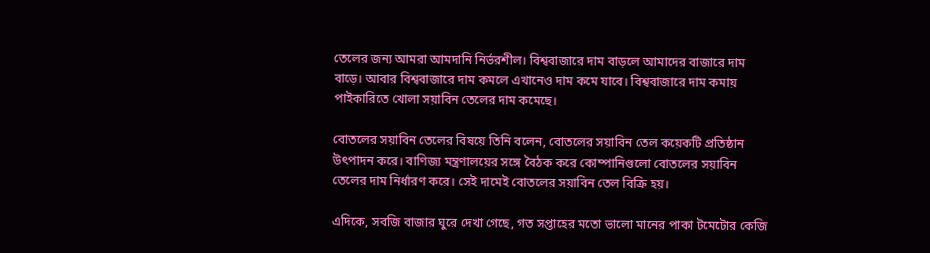তেলের জন্য আমরা আমদানি নির্ভরশীল। বিশ্ববাজারে দাম বাড়লে আমাদের বাজারে দাম বাড়ে। আবার বিশ্ববাজারে দাম কমলে এখানেও দাম কমে যাবে। বিশ্ববাজারে দাম কমায় পাইকারিতে খোলা সয়াবিন তেলের দাম কমেছে।

বোতলের সয়াবিন তেলের বিষয়ে তিনি বলেন, বোতলের সয়াবিন তেল কয়েকটি প্রতিষ্ঠান উৎপাদন করে। বাণিজ্য মন্ত্রণালয়ের সঙ্গে বৈঠক করে কোম্পানিগুলো বোতলের সয়াবিন তেলের দাম নির্ধারণ করে। সেই দামেই বোতলের সয়াবিন তেল বিক্রি হয়।

এদিকে, সবজি বাজার ঘুরে দেখা গেছে, গত সপ্তাহের মতো ভালো মানের পাকা টমেটোর কেজি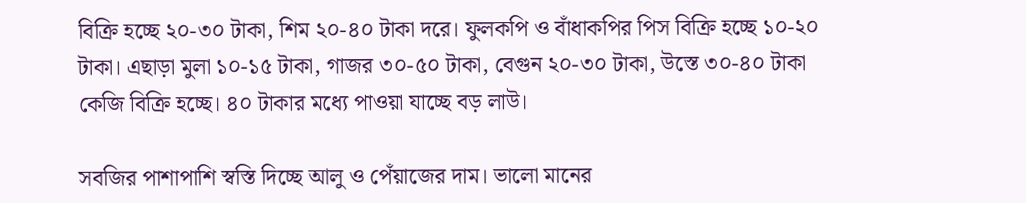বিক্রি হচ্ছে ২০-৩০ টাকা, শিম ২০-৪০ টাকা দরে। ফুলকপি ও বাঁধাকপির পিস বিক্রি হচ্ছে ১০-২০ টাকা। এছাড়া মুলা ১০-১৫ টাকা, গাজর ৩০-৫০ টাকা, বেগুন ২০-৩০ টাকা, উস্তে ৩০-৪০ টাকা কেজি বিক্রি হচ্ছে। ৪০ টাকার মধ্যে পাওয়া যাচ্ছে বড় লাউ।

সবজির পাশাপাশি স্বস্তি দিচ্ছে আলু ও পেঁয়াজের দাম। ভালো মানের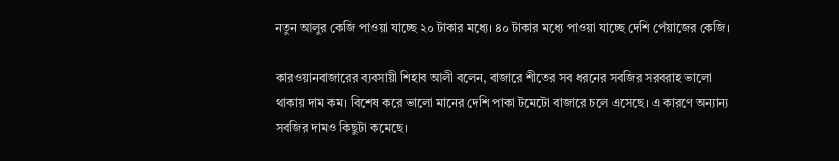নতুন আলুর কেজি পাওয়া যাচ্ছে ২০ টাকার মধ্যে। ৪০ টাকার মধ্যে পাওয়া যাচ্ছে দেশি পেঁয়াজের কেজি।

কারওয়ানবাজারের ব্যবসায়ী শিহাব আলী বলেন, বাজারে শীতের সব ধরনের সবজির সরবরাহ ভালো থাকায় দাম কম। বিশেষ করে ভালো মানের দেশি পাকা টমেটো বাজারে চলে এসেছে। এ কারণে অন্যান্য সবজির দামও কিছুটা কমেছে।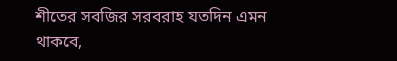শীতের সবজির সরবরাহ যতদিন এমন থাকবে,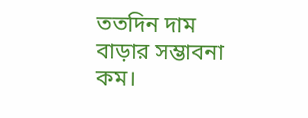ততদিন দাম বাড়ার সম্ভাবনা কম।